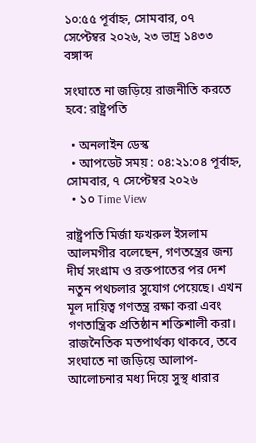১০:৫৫ পূর্বাহ্ন, সোমবার, ০৭ সেপ্টেম্বর ২০২৬, ২৩ ভাদ্র ১৪৩৩ বঙ্গাব্দ

সংঘাতে না জড়িয়ে রাজনীতি করতে হবে: রাষ্ট্রপতি

  • অনলাইন ডেস্ক
  • আপডেট সময় : ০৪:২১:০৪ পূর্বাহ্ন, সোমবার, ৭ সেপ্টেম্বর ২০২৬
  • ১০ Time View

রাষ্ট্রপতি মির্জা ফখরুল ইসলাম আলমগীর বলেছেন, গণতন্ত্রের জন্য দীর্ঘ সংগ্রাম ও রক্তপাতের পর দেশ নতুন পথচলার সুযোগ পেয়েছে। এখন মূল দায়িত্ব গণতন্ত্র রক্ষা করা এবং গণতান্ত্রিক প্রতিষ্ঠান শক্তিশালী করা। রাজনৈতিক মতপার্থক্য থাকবে, তবে সংঘাতে না জড়িয়ে আলাপ-আলোচনার মধ্য দিয়ে সুস্থ ধারার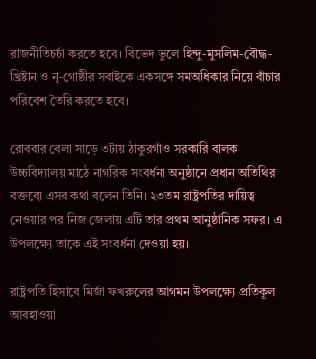রাজনীতিচর্চা করতে হবে। বিভেদ ভুলে হিন্দু-মুসলিম-বৌদ্ধ-খ্রিষ্টান ও নৃ-গোষ্ঠীর সবাইকে একসঙ্গে সমঅধিকার নিয়ে বাঁচার পরিবেশ তৈরি করতে হবে।

রোববার বেলা সাড়ে ৩টায় ঠাকুরগাঁও সরকারি বালক উচ্চবিদ্যালয় মাঠে নাগরিক সংবর্ধনা অনুষ্ঠানে প্রধান অতিথির বক্তব্যে এসব কথা বলেন তিনি। ২৩তম রাষ্ট্রপতির দায়িত্ব নেওয়ার পর নিজ জেলায় এটি তার প্রথম আনুষ্ঠানিক সফর। এ উপলক্ষ্যে তাকে এই সংবর্ধনা দেওয়া হয়।

রাষ্ট্রপতি হিসাবে মির্জা ফখরুলের আগমন উপলক্ষ্যে প্রতিকূল আবহাওয়া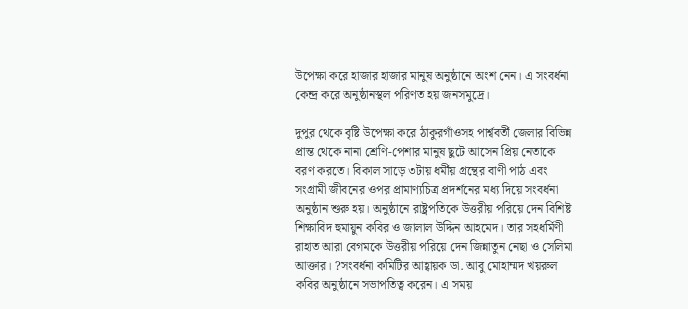উপেক্ষা করে হাজার হাজার মানুষ অনুষ্ঠানে অংশ নেন। এ সংবর্ধনা কেন্দ্র করে অনুষ্ঠানস্থল পরিণত হয় জনসমুদ্রে।

দুপুর থেকে বৃষ্টি উপেক্ষা করে ঠাকুরগাঁওসহ পার্শ্ববর্তী জেলার বিভিন্ন প্রান্ত থেকে নানা শ্রেণি-পেশার মানুষ ছুটে আসেন প্রিয় নেতাকে বরণ করতে। বিকাল সাড়ে ৩টায় ধর্মীয় গ্রন্থের বাণী পাঠ এবং সংগ্রামী জীবনের ওপর প্রামাণ্যচিত্র প্রদর্শনের মধ্য দিয়ে সংবর্ধনা অনুষ্ঠান শুরু হয়। অনুষ্ঠানে রাষ্ট্রপতিকে উত্তরীয় পরিয়ে দেন বিশিষ্ট শিক্ষাবিদ হুমায়ুন কবির ও জালাল উদ্দিন আহমেদ। তার সহধর্মিণী রাহাত আরা বেগমকে উত্তরীয় পরিয়ে দেন জিন্নাতুন নেছা ও সেলিমা আক্তার। ?সংবর্ধনা কমিটির আহ্বায়ক ডা. আবু মোহাম্মদ খয়রুল কবির অনুষ্ঠানে সভাপতিত্ব করেন। এ সময়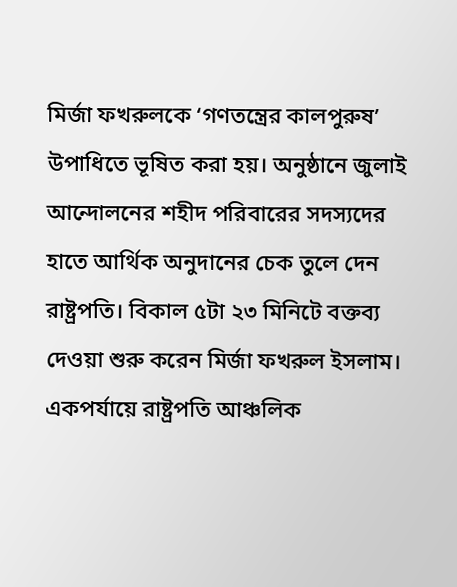মির্জা ফখরুলকে ‘গণতন্ত্রের কালপুরুষ’ উপাধিতে ভূষিত করা হয়। অনুষ্ঠানে জুলাই আন্দোলনের শহীদ পরিবারের সদস্যদের হাতে আর্থিক অনুদানের চেক তুলে দেন রাষ্ট্রপতি। বিকাল ৫টা ২৩ মিনিটে বক্তব্য দেওয়া শুরু করেন মির্জা ফখরুল ইসলাম। একপর্যায়ে রাষ্ট্রপতি আঞ্চলিক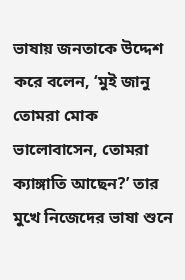ভাষায় জনতাকে উদ্দেশ করে বলেন, ‘মুই জানু তোমরা মোক ভালোবাসেন, তোমরা ক্যাঙ্গাতি আছেন?’ তার মুখে নিজেদের ভাষা শুনে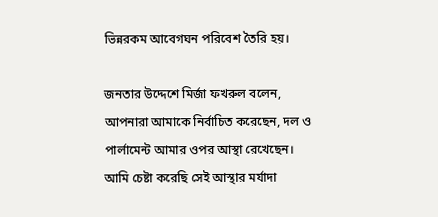ভিন্নরকম আবেগঘন পরিবেশ তৈরি হয়।

জনতার উদ্দেশে মির্জা ফখরুল বলেন, আপনারা আমাকে নির্বাচিত করেছেন, দল ও পার্লামেন্ট আমার ওপর আস্থা রেখেছেন। আমি চেষ্টা করেছি সেই আস্থার মর্যাদা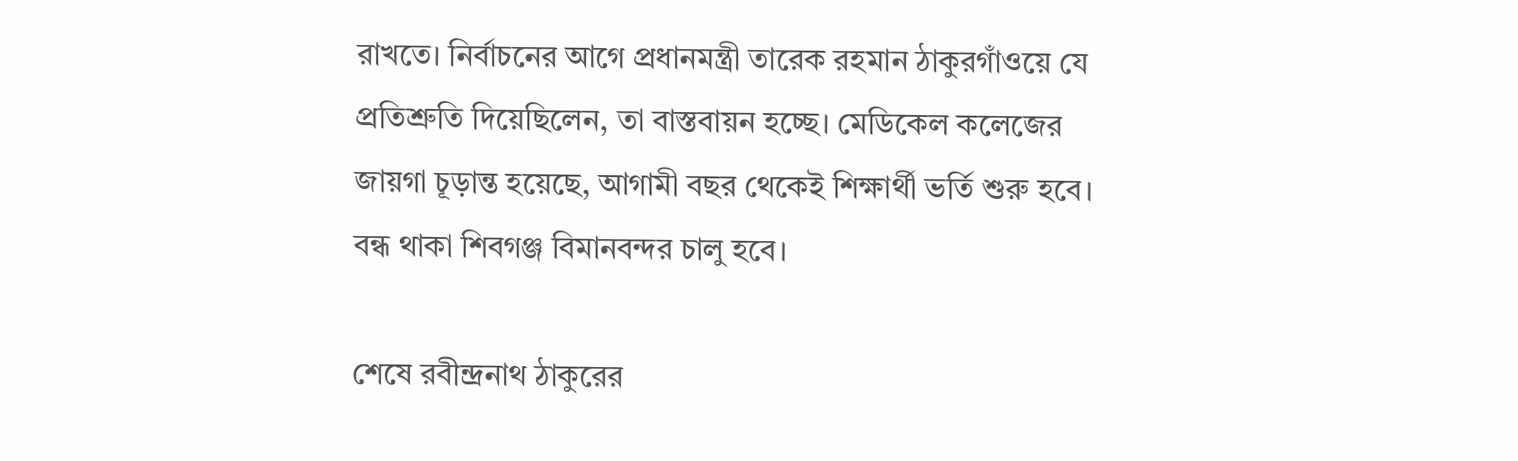রাখতে। নির্বাচনের আগে প্রধানমন্ত্রী তারেক রহমান ঠাকুরগাঁওয়ে যে প্রতিশ্রুতি দিয়েছিলেন, তা বাস্তবায়ন হচ্ছে। মেডিকেল কলেজের জায়গা চূড়ান্ত হয়েছে, আগামী বছর থেকেই শিক্ষার্থী ভর্তি শুরু হবে। বন্ধ থাকা শিবগঞ্জ বিমানবন্দর চালু হবে।

শেষে রবীন্দ্রনাথ ঠাকুরের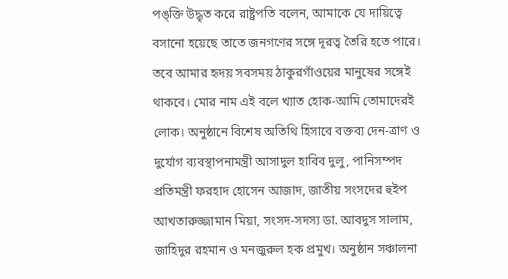পঙ্ক্তি উদ্ধৃত করে রাষ্ট্রপতি বলেন, আমাকে যে দায়িত্বে বসানো হয়েছে তাতে জনগণের সঙ্গে দূরত্ব তৈরি হতে পারে। তবে আমার হৃদয় সবসময় ঠাকুরগাঁওয়ের মানুষের সঙ্গেই থাকবে। মোর নাম এই বলে খ্যাত হোক-আমি তোমাদেরই লোক। অনুষ্ঠানে বিশেষ অতিথি হিসাবে বক্তব্য দেন-ত্রাণ ও দুর্যোগ ব্যবস্থাপনামন্ত্রী আসাদুল হাবিব দুলু, পানিসম্পদ প্রতিমন্ত্রী ফরহাদ হোসেন আজাদ, জাতীয় সংসদের হুইপ আখতারুজ্জামান মিয়া, সংসদ-সদস্য ডা. আবদুস সালাম, জাহিদুর রহমান ও মনজুরুল হক প্রমুখ। অনুষ্ঠান সঞ্চালনা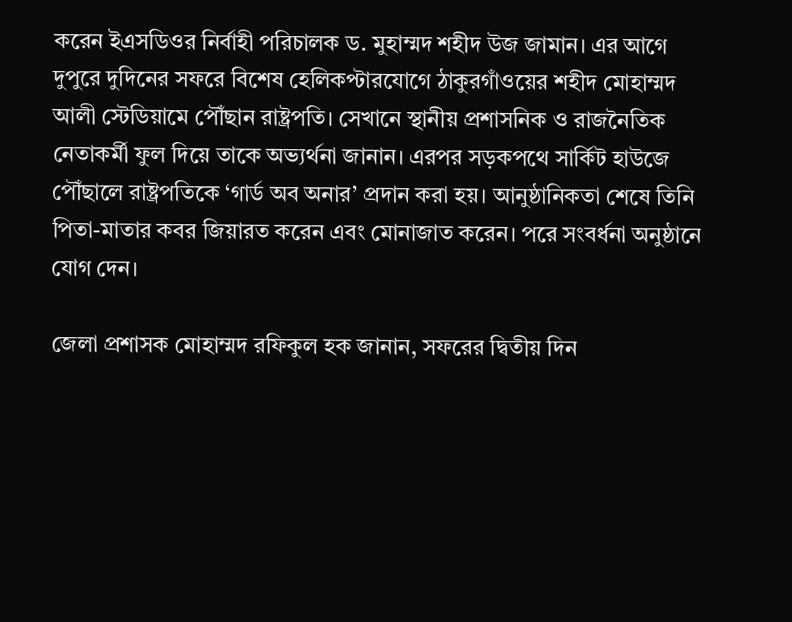করেন ইএসডিওর নির্বাহী পরিচালক ড. মুহাম্মদ শহীদ উজ জামান। এর আগে দুপুরে দুদিনের সফরে বিশেষ হেলিকপ্টারযোগে ঠাকুরগাঁওয়ের শহীদ মোহাম্মদ আলী স্টেডিয়ামে পৌঁছান রাষ্ট্রপতি। সেখানে স্থানীয় প্রশাসনিক ও রাজনৈতিক নেতাকর্মী ফুল দিয়ে তাকে অভ্যর্থনা জানান। এরপর সড়কপথে সার্কিট হাউজে পৌঁছালে রাষ্ট্রপতিকে ‘গার্ড অব অনার’ প্রদান করা হয়। আনুষ্ঠানিকতা শেষে তিনি পিতা-মাতার কবর জিয়ারত করেন এবং মোনাজাত করেন। পরে সংবর্ধনা অনুষ্ঠানে যোগ দেন।

জেলা প্রশাসক মোহাম্মদ রফিকুল হক জানান, সফরের দ্বিতীয় দিন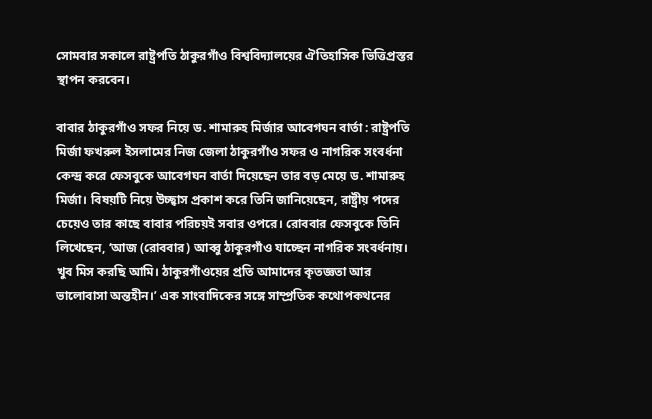সোমবার সকালে রাষ্ট্রপতি ঠাকুরগাঁও বিশ্ববিদ্যালয়ের ঐতিহাসিক ভিত্তিপ্রস্তর স্থাপন করবেন।

বাবার ঠাকুরগাঁও সফর নিয়ে ড. শামারুহ মির্জার আবেগঘন বার্তা : রাষ্ট্রপতি মির্জা ফখরুল ইসলামের নিজ জেলা ঠাকুরগাঁও সফর ও নাগরিক সংবর্ধনা কেন্দ্র করে ফেসবুকে আবেগঘন বার্তা দিয়েছেন তার বড় মেয়ে ড. শামারুহ মির্জা। বিষয়টি নিয়ে উচ্ছ্বাস প্রকাশ করে তিনি জানিয়েছেন, রাষ্ট্রীয় পদের চেয়েও তার কাছে বাবার পরিচয়ই সবার ওপরে। রোববার ফেসবুকে তিনি লিখেছেন, ‘আজ (রোববার) আব্বু ঠাকুরগাঁও যাচ্ছেন নাগরিক সংবর্ধনায়। খুব মিস করছি আমি। ঠাকুরগাঁওয়ের প্রতি আমাদের কৃতজ্ঞতা আর ভালোবাসা অন্তহীন।’ এক সাংবাদিকের সঙ্গে সাম্প্রতিক কথোপকথনের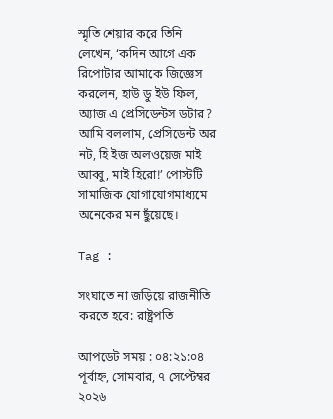স্মৃতি শেয়ার করে তিনি লেখেন, ‘কদিন আগে এক রিপোটার আমাকে জিজ্ঞেস করলেন, হাউ ডু ইউ ফিল, অ্যাজ এ প্রেসিডেন্টস ডটার? আমি বললাম, প্রেসিডেন্ট অর নট, হি ইজ অলওয়েজ মাই আব্বু, মাই হিরো!’ পোস্টটি সামাজিক যোগাযোগমাধ্যমে অনেকের মন ছুঁয়েছে।

Tag :

সংঘাতে না জড়িয়ে রাজনীতি করতে হবে: রাষ্ট্রপতি

আপডেট সময় : ০৪:২১:০৪ পূর্বাহ্ন, সোমবার, ৭ সেপ্টেম্বর ২০২৬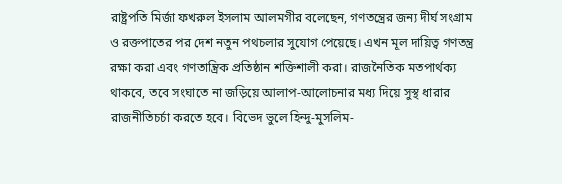রাষ্ট্রপতি মির্জা ফখরুল ইসলাম আলমগীর বলেছেন, গণতন্ত্রের জন্য দীর্ঘ সংগ্রাম ও রক্তপাতের পর দেশ নতুন পথচলার সুযোগ পেয়েছে। এখন মূল দায়িত্ব গণতন্ত্র রক্ষা করা এবং গণতান্ত্রিক প্রতিষ্ঠান শক্তিশালী করা। রাজনৈতিক মতপার্থক্য থাকবে, তবে সংঘাতে না জড়িয়ে আলাপ-আলোচনার মধ্য দিয়ে সুস্থ ধারার রাজনীতিচর্চা করতে হবে। বিভেদ ভুলে হিন্দু-মুসলিম-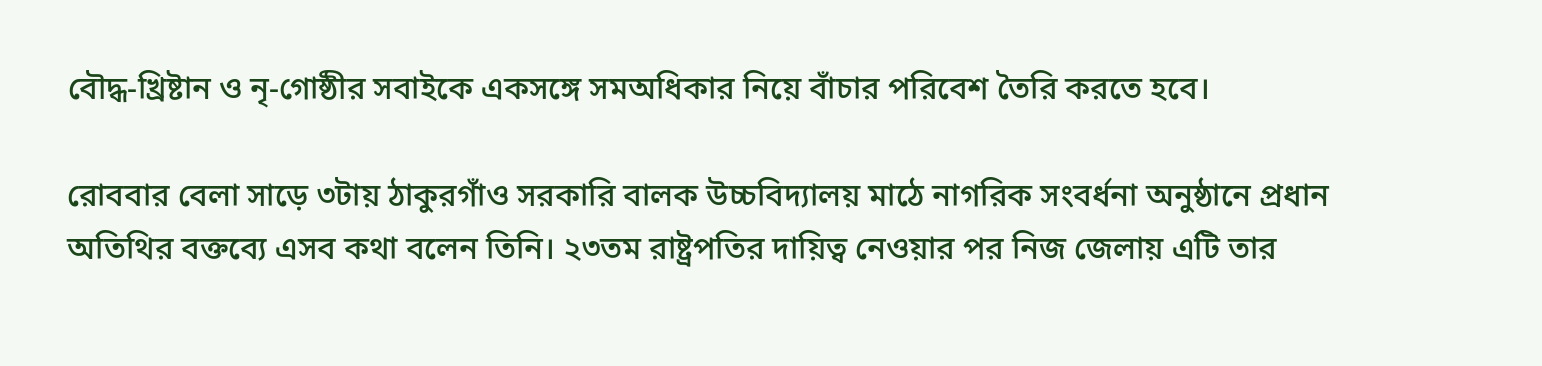বৌদ্ধ-খ্রিষ্টান ও নৃ-গোষ্ঠীর সবাইকে একসঙ্গে সমঅধিকার নিয়ে বাঁচার পরিবেশ তৈরি করতে হবে।

রোববার বেলা সাড়ে ৩টায় ঠাকুরগাঁও সরকারি বালক উচ্চবিদ্যালয় মাঠে নাগরিক সংবর্ধনা অনুষ্ঠানে প্রধান অতিথির বক্তব্যে এসব কথা বলেন তিনি। ২৩তম রাষ্ট্রপতির দায়িত্ব নেওয়ার পর নিজ জেলায় এটি তার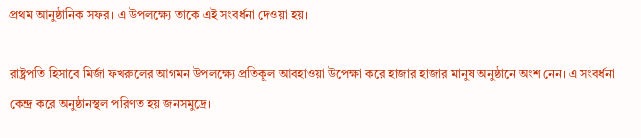প্রথম আনুষ্ঠানিক সফর। এ উপলক্ষ্যে তাকে এই সংবর্ধনা দেওয়া হয়।

রাষ্ট্রপতি হিসাবে মির্জা ফখরুলের আগমন উপলক্ষ্যে প্রতিকূল আবহাওয়া উপেক্ষা করে হাজার হাজার মানুষ অনুষ্ঠানে অংশ নেন। এ সংবর্ধনা কেন্দ্র করে অনুষ্ঠানস্থল পরিণত হয় জনসমুদ্রে।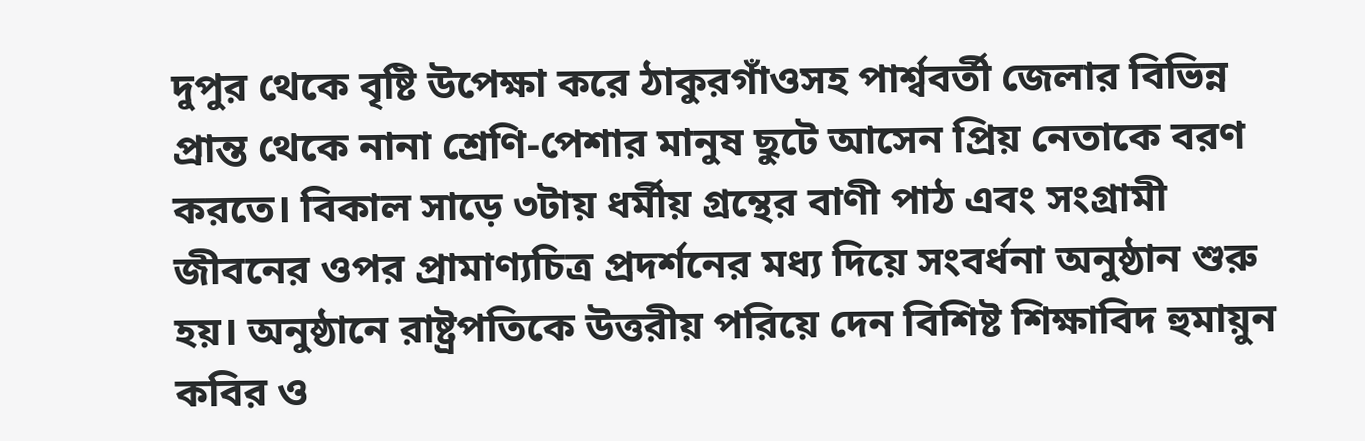দুপুর থেকে বৃষ্টি উপেক্ষা করে ঠাকুরগাঁওসহ পার্শ্ববর্তী জেলার বিভিন্ন প্রান্ত থেকে নানা শ্রেণি-পেশার মানুষ ছুটে আসেন প্রিয় নেতাকে বরণ করতে। বিকাল সাড়ে ৩টায় ধর্মীয় গ্রন্থের বাণী পাঠ এবং সংগ্রামী জীবনের ওপর প্রামাণ্যচিত্র প্রদর্শনের মধ্য দিয়ে সংবর্ধনা অনুষ্ঠান শুরু হয়। অনুষ্ঠানে রাষ্ট্রপতিকে উত্তরীয় পরিয়ে দেন বিশিষ্ট শিক্ষাবিদ হুমায়ুন কবির ও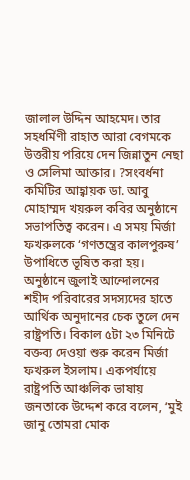জালাল উদ্দিন আহমেদ। তার সহধর্মিণী রাহাত আরা বেগমকে উত্তরীয় পরিয়ে দেন জিন্নাতুন নেছা ও সেলিমা আক্তার। ?সংবর্ধনা কমিটির আহ্বায়ক ডা. আবু মোহাম্মদ খয়রুল কবির অনুষ্ঠানে সভাপতিত্ব করেন। এ সময় মির্জা ফখরুলকে ‘গণতন্ত্রের কালপুরুষ’ উপাধিতে ভূষিত করা হয়। অনুষ্ঠানে জুলাই আন্দোলনের শহীদ পরিবারের সদস্যদের হাতে আর্থিক অনুদানের চেক তুলে দেন রাষ্ট্রপতি। বিকাল ৫টা ২৩ মিনিটে বক্তব্য দেওয়া শুরু করেন মির্জা ফখরুল ইসলাম। একপর্যায়ে রাষ্ট্রপতি আঞ্চলিক ভাষায় জনতাকে উদ্দেশ করে বলেন, ‘মুই জানু তোমরা মোক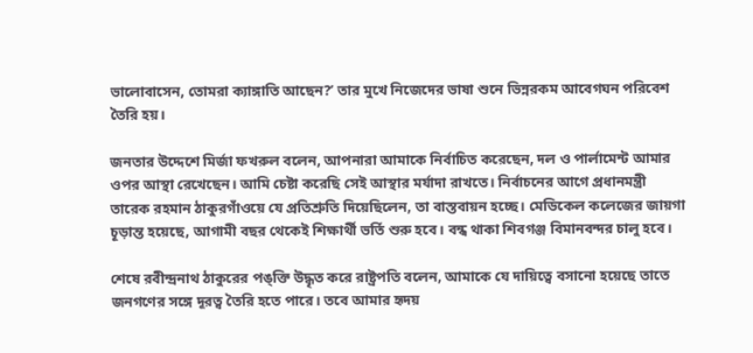ভালোবাসেন, তোমরা ক্যাঙ্গাতি আছেন?’ তার মুখে নিজেদের ভাষা শুনে ভিন্নরকম আবেগঘন পরিবেশ তৈরি হয়।

জনতার উদ্দেশে মির্জা ফখরুল বলেন, আপনারা আমাকে নির্বাচিত করেছেন, দল ও পার্লামেন্ট আমার ওপর আস্থা রেখেছেন। আমি চেষ্টা করেছি সেই আস্থার মর্যাদা রাখতে। নির্বাচনের আগে প্রধানমন্ত্রী তারেক রহমান ঠাকুরগাঁওয়ে যে প্রতিশ্রুতি দিয়েছিলেন, তা বাস্তবায়ন হচ্ছে। মেডিকেল কলেজের জায়গা চূড়ান্ত হয়েছে, আগামী বছর থেকেই শিক্ষার্থী ভর্তি শুরু হবে। বন্ধ থাকা শিবগঞ্জ বিমানবন্দর চালু হবে।

শেষে রবীন্দ্রনাথ ঠাকুরের পঙ্ক্তি উদ্ধৃত করে রাষ্ট্রপতি বলেন, আমাকে যে দায়িত্বে বসানো হয়েছে তাতে জনগণের সঙ্গে দূরত্ব তৈরি হতে পারে। তবে আমার হৃদয়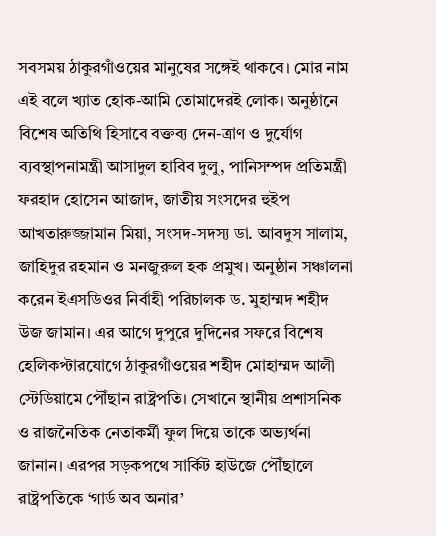সবসময় ঠাকুরগাঁওয়ের মানুষের সঙ্গেই থাকবে। মোর নাম এই বলে খ্যাত হোক-আমি তোমাদেরই লোক। অনুষ্ঠানে বিশেষ অতিথি হিসাবে বক্তব্য দেন-ত্রাণ ও দুর্যোগ ব্যবস্থাপনামন্ত্রী আসাদুল হাবিব দুলু, পানিসম্পদ প্রতিমন্ত্রী ফরহাদ হোসেন আজাদ, জাতীয় সংসদের হুইপ আখতারুজ্জামান মিয়া, সংসদ-সদস্য ডা. আবদুস সালাম, জাহিদুর রহমান ও মনজুরুল হক প্রমুখ। অনুষ্ঠান সঞ্চালনা করেন ইএসডিওর নির্বাহী পরিচালক ড. মুহাম্মদ শহীদ উজ জামান। এর আগে দুপুরে দুদিনের সফরে বিশেষ হেলিকপ্টারযোগে ঠাকুরগাঁওয়ের শহীদ মোহাম্মদ আলী স্টেডিয়ামে পৌঁছান রাষ্ট্রপতি। সেখানে স্থানীয় প্রশাসনিক ও রাজনৈতিক নেতাকর্মী ফুল দিয়ে তাকে অভ্যর্থনা জানান। এরপর সড়কপথে সার্কিট হাউজে পৌঁছালে রাষ্ট্রপতিকে ‘গার্ড অব অনার’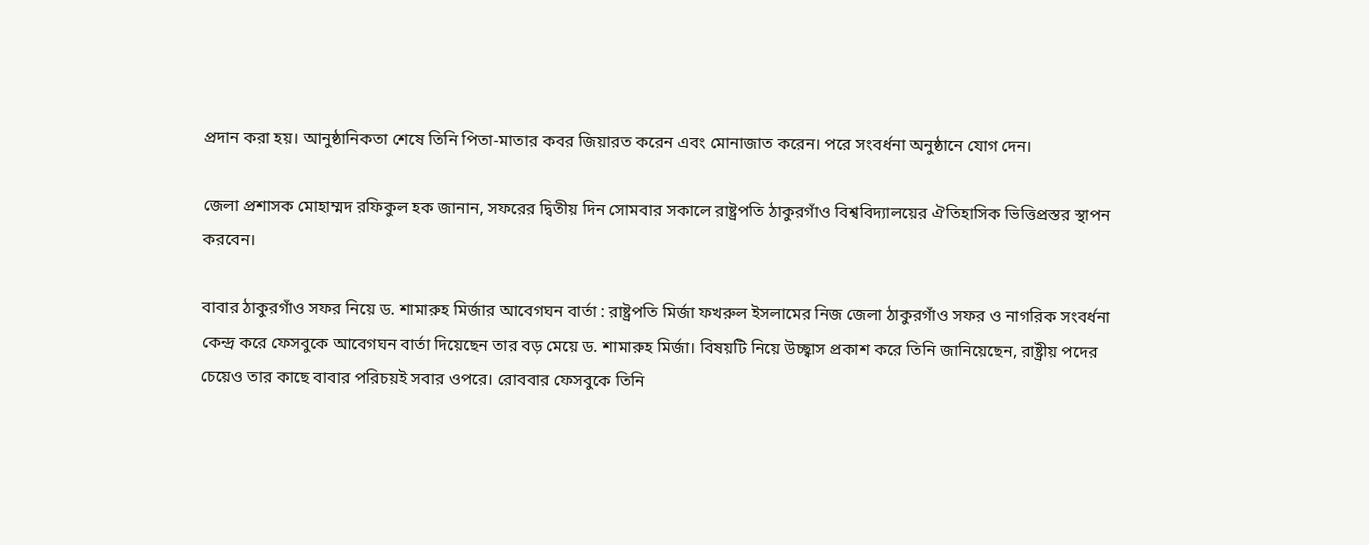প্রদান করা হয়। আনুষ্ঠানিকতা শেষে তিনি পিতা-মাতার কবর জিয়ারত করেন এবং মোনাজাত করেন। পরে সংবর্ধনা অনুষ্ঠানে যোগ দেন।

জেলা প্রশাসক মোহাম্মদ রফিকুল হক জানান, সফরের দ্বিতীয় দিন সোমবার সকালে রাষ্ট্রপতি ঠাকুরগাঁও বিশ্ববিদ্যালয়ের ঐতিহাসিক ভিত্তিপ্রস্তর স্থাপন করবেন।

বাবার ঠাকুরগাঁও সফর নিয়ে ড. শামারুহ মির্জার আবেগঘন বার্তা : রাষ্ট্রপতি মির্জা ফখরুল ইসলামের নিজ জেলা ঠাকুরগাঁও সফর ও নাগরিক সংবর্ধনা কেন্দ্র করে ফেসবুকে আবেগঘন বার্তা দিয়েছেন তার বড় মেয়ে ড. শামারুহ মির্জা। বিষয়টি নিয়ে উচ্ছ্বাস প্রকাশ করে তিনি জানিয়েছেন, রাষ্ট্রীয় পদের চেয়েও তার কাছে বাবার পরিচয়ই সবার ওপরে। রোববার ফেসবুকে তিনি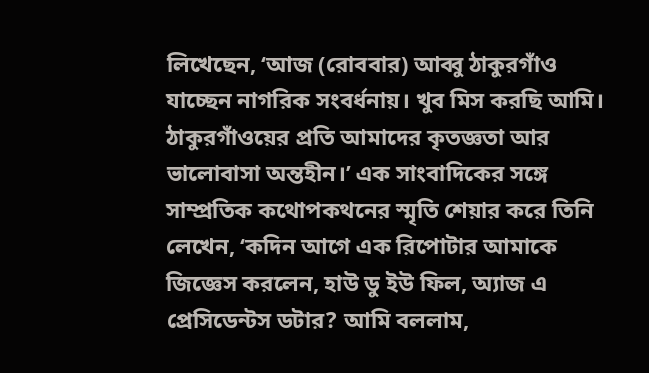লিখেছেন, ‘আজ (রোববার) আব্বু ঠাকুরগাঁও যাচ্ছেন নাগরিক সংবর্ধনায়। খুব মিস করছি আমি। ঠাকুরগাঁওয়ের প্রতি আমাদের কৃতজ্ঞতা আর ভালোবাসা অন্তহীন।’ এক সাংবাদিকের সঙ্গে সাম্প্রতিক কথোপকথনের স্মৃতি শেয়ার করে তিনি লেখেন, ‘কদিন আগে এক রিপোটার আমাকে জিজ্ঞেস করলেন, হাউ ডু ইউ ফিল, অ্যাজ এ প্রেসিডেন্টস ডটার? আমি বললাম,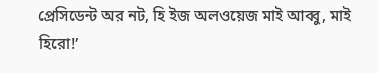প্রেসিডেন্ট অর নট, হি ইজ অলওয়েজ মাই আব্বু, মাই হিরো!’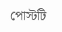পোস্টটি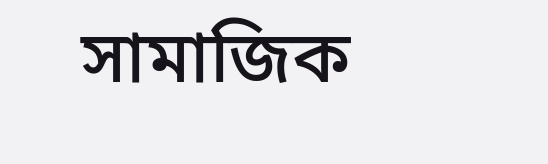সামাজিক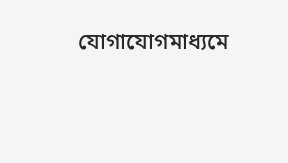যোগাযোগমাধ্যমে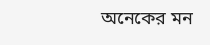অনেকের মন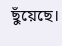ছুঁয়েছে।